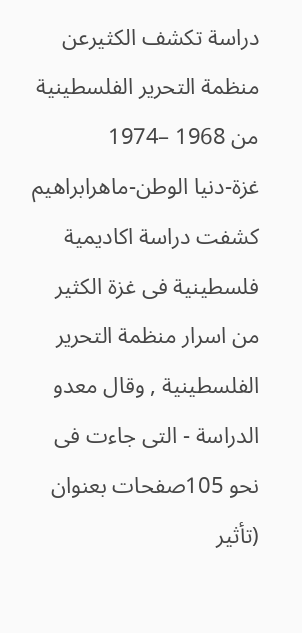دراسة تكشف الكثيرعن منظمة التحرير الفلسطينية من 1968 –1974
غزة-دنيا الوطن-ماهرابراهيم
كشفت دراسة اكاديمية فلسطينية فى غزة الكثير من اسرار منظمة التحرير الفلسطينية , وقال معدو الدراسة - التى جاءت فى نحو 105صفحات بعنوان (تأثير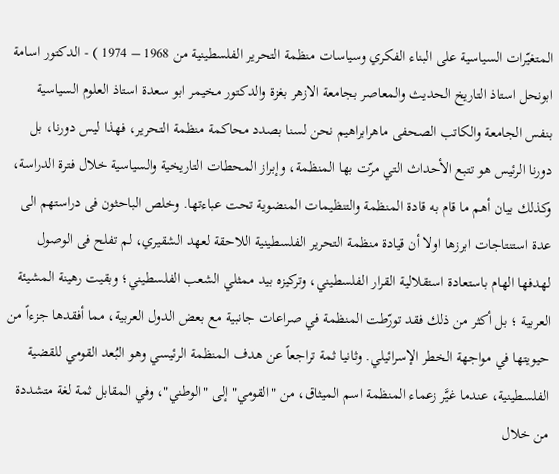المتغيّرات السياسية على البناء الفكري وسياسات منظمة التحرير الفلسطينية من 1968 – 1974 ) - الدكتور اسامة ابونحل استاذ التاريخ الحديث والمعاصر بجامعة الازهر بغزة والدكتور مخيمر ابو سعدة استاذ العلوم السياسية بنفس الجامعة والكاتب الصحفى ماهرابراهيم نحن لسنا بصدد محاكمة منظمة التحرير، فهذا ليس دورنا، بل دورنا الرئيس هو تتبع الأحداث التي مرّت بها المنظمة، وإبراز المحطات التاريخية والسياسية خلال فترة الدراسة، وكذلك بيان أهم ما قام به قادة المنظمة والتنظيمات المنضوية تحت عباءتها. وخلص الباحثون فى دراستهم الى عدة استنتاجات ابرزها اولا أن قيادة منظمة التحرير الفلسطينية اللاحقة لعهد الشقيري، لم تفلح فى الوصول لهدفها الهام باستعادة استقلالية القرار الفلسطيني، وتركيزه بيد ممثلي الشعب الفلسطيني؛ وبقيت رهينة المشيئة العربية ؛ بل أكثر من ذلك فقد تورّطت المنظمة في صراعات جانبية مع بعض الدول العربية، مما أفقدها جزءاً من حيويتها في مواجهة الخطر الإسرائيلي. وثانيا ثمة تراجعاً عن هدف المنظمة الرئيسي وهو البُعد القومي للقضية الفلسطينية، عندما غيَّر زعماء المنظمة اسم الميثاق، من "القومي" إلى "الوطني"، وفي المقابل ثمة لغة متشددة من خلال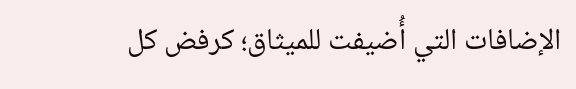الإضافات التي أُضيفت للميثاق؛ كرفض كل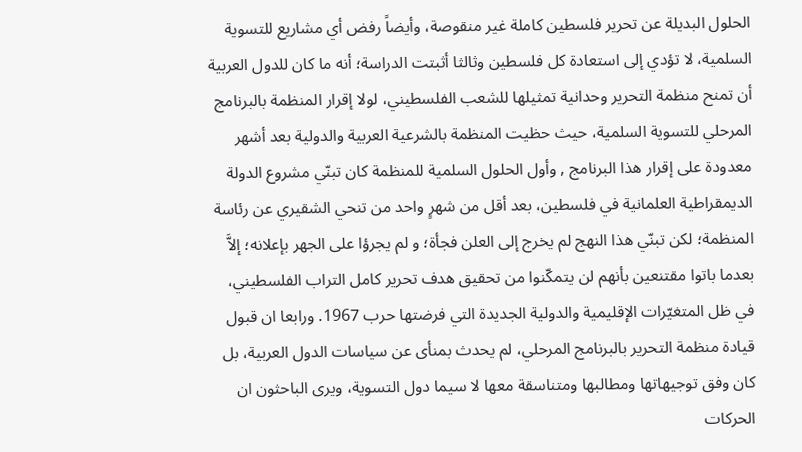الحلول البديلة عن تحرير فلسطين كاملة غير منقوصة، وأيضاً رفض أي مشاريع للتسوية السلمية، لا تؤدي إلى استعادة كل فلسطين وثالثا أثبتت الدراسة؛ أنه ما كان للدول العربية أن تمنح منظمة التحرير وحدانية تمثيلها للشعب الفلسطيني، لولا إقرار المنظمة بالبرنامج المرحلي للتسوية السلمية، حيث حظيت المنظمة بالشرعية العربية والدولية بعد أشهر معدودة على إقرار هذا البرنامج , وأول الحلول السلمية للمنظمة كان تبنّي مشروع الدولة الديمقراطية العلمانية في فلسطين، بعد أقل من شهرٍ واحد من تنحي الشقيري عن رئاسة المنظمة؛ لكن تبنّي هذا النهج لم يخرج إلى العلن فجأة؛ و لم يجرؤا على الجهر بإعلانه؛ إلاَّ بعدما باتوا مقتنعين بأنهم لن يتمكّنوا من تحقيق هدف تحرير كامل التراب الفلسطيني، في ظل المتغيّرات الإقليمية والدولية الجديدة التي فرضتها حرب 1967. ورابعا ان قبول قيادة منظمة التحرير بالبرنامج المرحلي، لم يحدث بمنأى عن سياسات الدول العربية، بل كان وفق توجيهاتها ومطالبها ومتناسقة معها لا سيما دول التسوية، ويرى الباحثون ان الحركات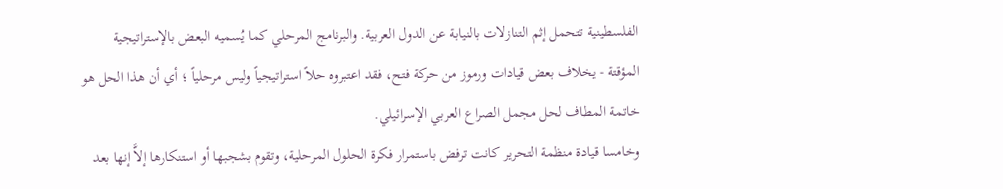الفلسطينية تتحمل إثم التنازلات بالنيابة عن الدول العربية. والبرنامج المرحلي كما يُسميه البعض بالإستراتيجية المؤقتة - يخلاف بعض قيادات ورموز من حركة فتح، فقد اعتبروه حلاً استراتيجياً وليس مرحلياً ؛ أي أن هذا الحل هو خاتمة المطاف لحل مجمل الصراع العربي الإسرائيلي.
وخامسا قيادة منظمة التحرير كانت ترفض باستمرار فكرة الحلول المرحلية، وتقوم بشجبها أو استنكارها إلاَّ إنها بعد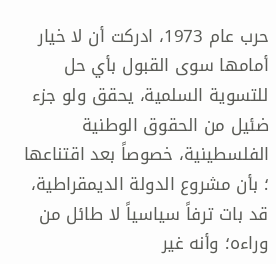حرب عام 1973، ادركت أن لا خيار أمامها سوى القبول بأي حل للتسوية السلمية، يحقق ولو جزء ضئيل من الحقوق الوطنية الفلسطينية، خصوصاً بعد اقتناعها ؛ بأن مشروع الدولة الديمقراطية، قد بات ترفاً سياسياً لا طائل من وراءه؛ وأنه غير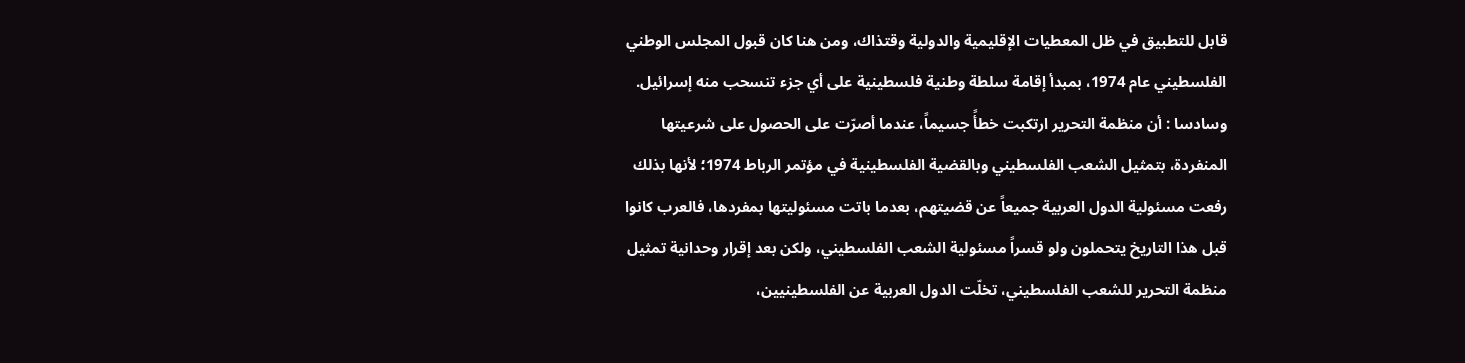قابل للتطبيق في ظل المعطيات الإقليمية والدولية وقتذاك، ومن هنا كان قبول المجلس الوطني الفلسطيني عام 1974، بمبدأ إقامة سلطة وطنية فلسطينية على أي جزء تنسحب منه إسرائيل. وسادسا : أن منظمة التحرير ارتكبت خطأً جسيماً، عندما أصرّت على الحصول على شرعيتها المنفردة، بتمثيل الشعب الفلسطيني وبالقضية الفلسطينية في مؤتمر الرباط 1974؛ لأنها بذلك رفعت مسئولية الدول العربية جميعاً عن قضيتهم، بعدما باتت مسئوليتها بمفردها، فالعرب كانوا قبل هذا التاريخ يتحملون ولو قسراً مسئولية الشعب الفلسطيني، ولكن بعد إقرار وحدانية تمثيل منظمة التحرير للشعب الفلسطيني، تخلّت الدول العربية عن الفلسطينيين،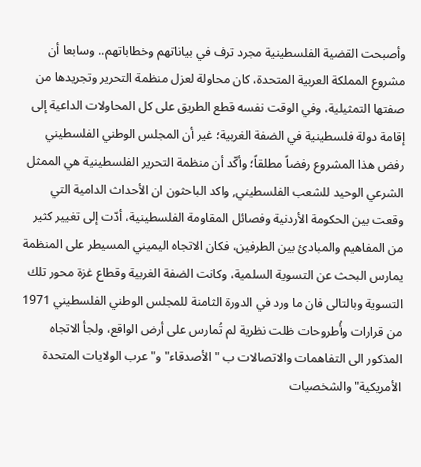وأصبحت القضية الفلسطينية مجرد ترف في بياناتهم وخطاباتهم.. وسابعا أن مشروع المملكة العربية المتحدة، كان محاولة لعزل منظمة التحرير وتجريدها من صفتها التمثيلية، وفي الوقت نفسه قطع الطريق على كل المحاولات الداعية إلى إقامة دولة فلسطينية في الضفة الغربية؛ غير أن المجلس الوطني الفلسطيني رفض هذا المشروع رفضاً مطلقاً؛ وأكّد أن منظمة التحرير الفلسطينية هي الممثل الشرعي الوحيد للشعب الفلسطيني, واكد الباحثون ان الأحداث الدامية التي وقعت بين الحكومة الأردنية وفصائل المقاومة الفلسطينية، أدّت إلى تغيير كثير من المفاهيم والمبادئ بين الطرفين، فكان الاتجاه اليميني المسيطر على المنظمة يمارس البحث عن التسوية السلمية، وكانت الضفة الغربية وقطاع غزة محور تلك التسوية وبالتالى فان ما ورد في الدورة الثامنة للمجلس الوطني الفلسطيني 1971 من قرارات وأُطروحات ظلت نظرية لم تُمارس على أرض الواقع، ولجأ الاتجاه المذكور الى التفاهمات والاتصالات ب "الأصدقاء" و"عرب الولايات المتحدة الأمريكية" والشخصيات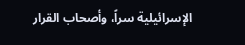الإسرائيلية سراً، وأصحاب القرار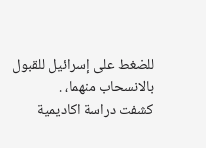للضغط على إسرائيل للقبول بالانسحاب منهما، .
كشفت دراسة اكاديمية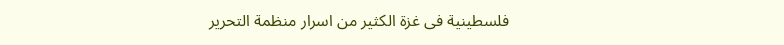فلسطينية فى غزة الكثير من اسرار منظمة التحرير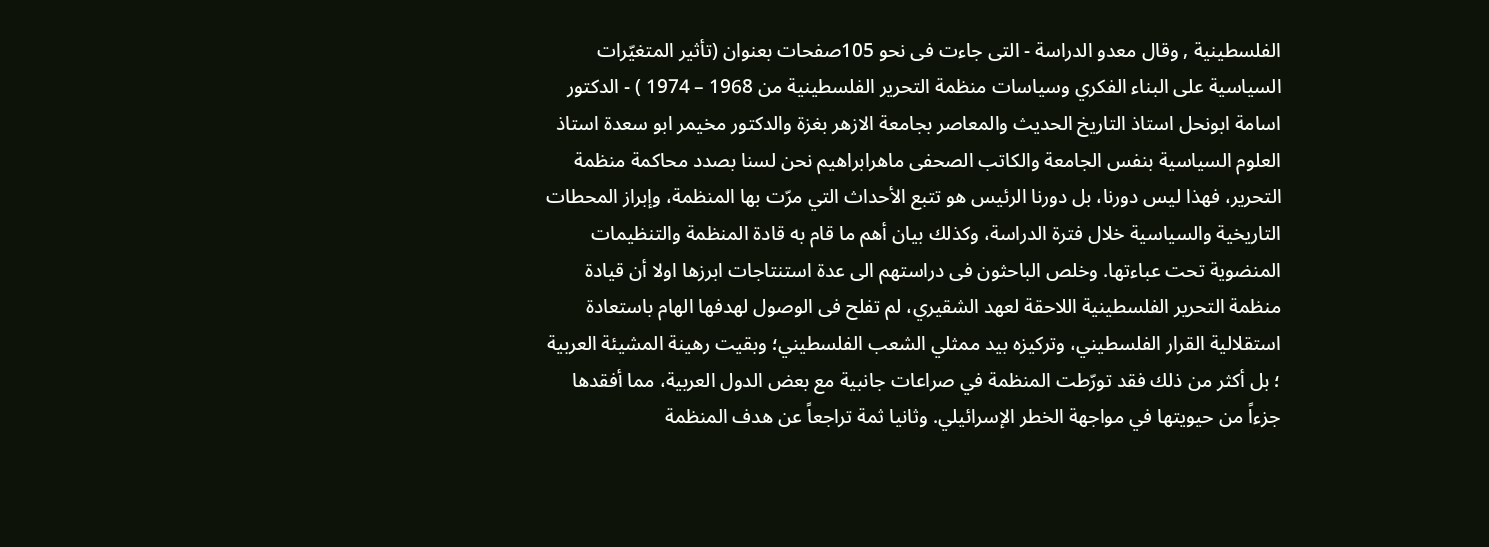الفلسطينية , وقال معدو الدراسة - التى جاءت فى نحو 105صفحات بعنوان (تأثير المتغيّرات السياسية على البناء الفكري وسياسات منظمة التحرير الفلسطينية من 1968 – 1974 ) - الدكتور اسامة ابونحل استاذ التاريخ الحديث والمعاصر بجامعة الازهر بغزة والدكتور مخيمر ابو سعدة استاذ العلوم السياسية بنفس الجامعة والكاتب الصحفى ماهرابراهيم نحن لسنا بصدد محاكمة منظمة التحرير، فهذا ليس دورنا، بل دورنا الرئيس هو تتبع الأحداث التي مرّت بها المنظمة، وإبراز المحطات التاريخية والسياسية خلال فترة الدراسة، وكذلك بيان أهم ما قام به قادة المنظمة والتنظيمات المنضوية تحت عباءتها. وخلص الباحثون فى دراستهم الى عدة استنتاجات ابرزها اولا أن قيادة منظمة التحرير الفلسطينية اللاحقة لعهد الشقيري، لم تفلح فى الوصول لهدفها الهام باستعادة استقلالية القرار الفلسطيني، وتركيزه بيد ممثلي الشعب الفلسطيني؛ وبقيت رهينة المشيئة العربية ؛ بل أكثر من ذلك فقد تورّطت المنظمة في صراعات جانبية مع بعض الدول العربية، مما أفقدها جزءاً من حيويتها في مواجهة الخطر الإسرائيلي. وثانيا ثمة تراجعاً عن هدف المنظمة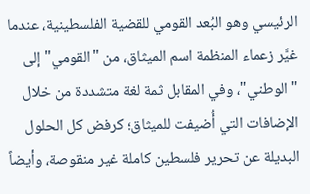الرئيسي وهو البُعد القومي للقضية الفلسطينية، عندما غيَّر زعماء المنظمة اسم الميثاق، من "القومي" إلى "الوطني"، وفي المقابل ثمة لغة متشددة من خلال الإضافات التي أُضيفت للميثاق؛ كرفض كل الحلول البديلة عن تحرير فلسطين كاملة غير منقوصة، وأيضاً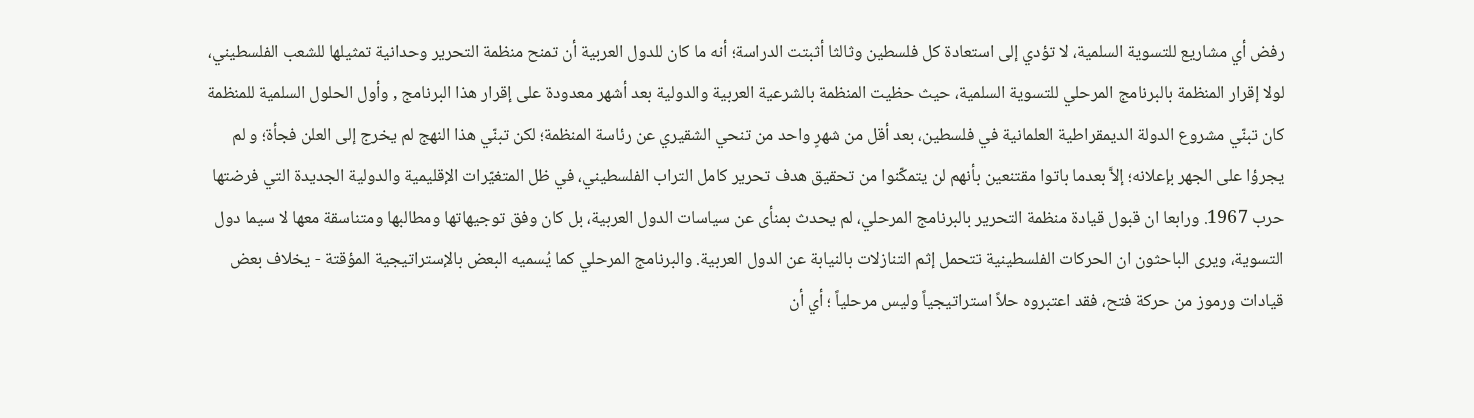رفض أي مشاريع للتسوية السلمية، لا تؤدي إلى استعادة كل فلسطين وثالثا أثبتت الدراسة؛ أنه ما كان للدول العربية أن تمنح منظمة التحرير وحدانية تمثيلها للشعب الفلسطيني، لولا إقرار المنظمة بالبرنامج المرحلي للتسوية السلمية، حيث حظيت المنظمة بالشرعية العربية والدولية بعد أشهر معدودة على إقرار هذا البرنامج , وأول الحلول السلمية للمنظمة كان تبنّي مشروع الدولة الديمقراطية العلمانية في فلسطين، بعد أقل من شهرٍ واحد من تنحي الشقيري عن رئاسة المنظمة؛ لكن تبنّي هذا النهج لم يخرج إلى العلن فجأة؛ و لم يجرؤا على الجهر بإعلانه؛ إلاَّ بعدما باتوا مقتنعين بأنهم لن يتمكّنوا من تحقيق هدف تحرير كامل التراب الفلسطيني، في ظل المتغيّرات الإقليمية والدولية الجديدة التي فرضتها حرب 1967. ورابعا ان قبول قيادة منظمة التحرير بالبرنامج المرحلي، لم يحدث بمنأى عن سياسات الدول العربية، بل كان وفق توجيهاتها ومطالبها ومتناسقة معها لا سيما دول التسوية، ويرى الباحثون ان الحركات الفلسطينية تتحمل إثم التنازلات بالنيابة عن الدول العربية. والبرنامج المرحلي كما يُسميه البعض بالإستراتيجية المؤقتة - يخلاف بعض قيادات ورموز من حركة فتح، فقد اعتبروه حلاً استراتيجياً وليس مرحلياً ؛ أي أن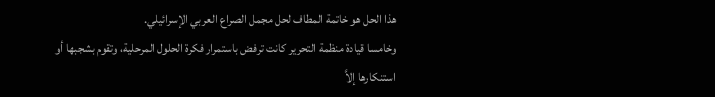هذا الحل هو خاتمة المطاف لحل مجمل الصراع العربي الإسرائيلي.
وخامسا قيادة منظمة التحرير كانت ترفض باستمرار فكرة الحلول المرحلية، وتقوم بشجبها أو استنكارها إلاَّ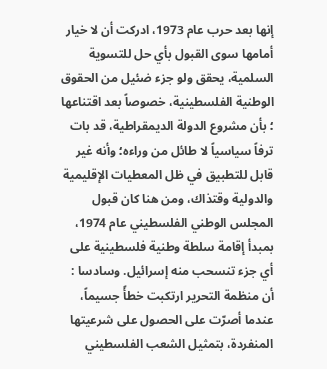إنها بعد حرب عام 1973، ادركت أن لا خيار أمامها سوى القبول بأي حل للتسوية السلمية، يحقق ولو جزء ضئيل من الحقوق الوطنية الفلسطينية، خصوصاً بعد اقتناعها ؛ بأن مشروع الدولة الديمقراطية، قد بات ترفاً سياسياً لا طائل من وراءه؛ وأنه غير قابل للتطبيق في ظل المعطيات الإقليمية والدولية وقتذاك، ومن هنا كان قبول المجلس الوطني الفلسطيني عام 1974، بمبدأ إقامة سلطة وطنية فلسطينية على أي جزء تنسحب منه إسرائيل. وسادسا : أن منظمة التحرير ارتكبت خطأً جسيماً، عندما أصرّت على الحصول على شرعيتها المنفردة، بتمثيل الشعب الفلسطيني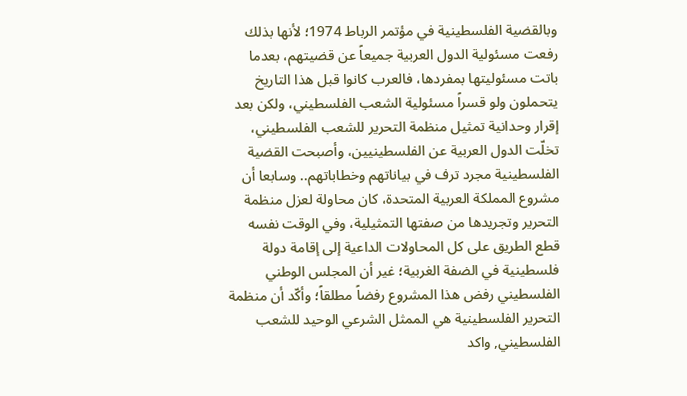وبالقضية الفلسطينية في مؤتمر الرباط 1974؛ لأنها بذلك رفعت مسئولية الدول العربية جميعاً عن قضيتهم، بعدما باتت مسئوليتها بمفردها، فالعرب كانوا قبل هذا التاريخ يتحملون ولو قسراً مسئولية الشعب الفلسطيني، ولكن بعد إقرار وحدانية تمثيل منظمة التحرير للشعب الفلسطيني، تخلّت الدول العربية عن الفلسطينيين، وأصبحت القضية الفلسطينية مجرد ترف في بياناتهم وخطاباتهم.. وسابعا أن مشروع المملكة العربية المتحدة، كان محاولة لعزل منظمة التحرير وتجريدها من صفتها التمثيلية، وفي الوقت نفسه قطع الطريق على كل المحاولات الداعية إلى إقامة دولة فلسطينية في الضفة الغربية؛ غير أن المجلس الوطني الفلسطيني رفض هذا المشروع رفضاً مطلقاً؛ وأكّد أن منظمة التحرير الفلسطينية هي الممثل الشرعي الوحيد للشعب الفلسطيني, واكد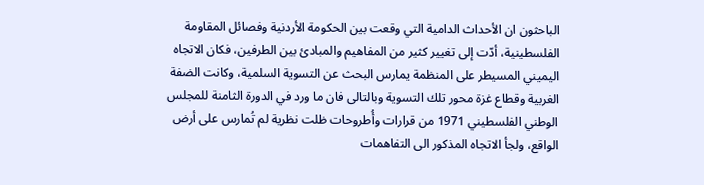الباحثون ان الأحداث الدامية التي وقعت بين الحكومة الأردنية وفصائل المقاومة الفلسطينية، أدّت إلى تغيير كثير من المفاهيم والمبادئ بين الطرفين، فكان الاتجاه اليميني المسيطر على المنظمة يمارس البحث عن التسوية السلمية، وكانت الضفة الغربية وقطاع غزة محور تلك التسوية وبالتالى فان ما ورد في الدورة الثامنة للمجلس الوطني الفلسطيني 1971 من قرارات وأُطروحات ظلت نظرية لم تُمارس على أرض الواقع، ولجأ الاتجاه المذكور الى التفاهمات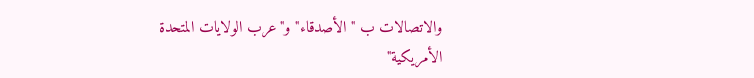والاتصالات ب "الأصدقاء" و"عرب الولايات المتحدة الأمريكية"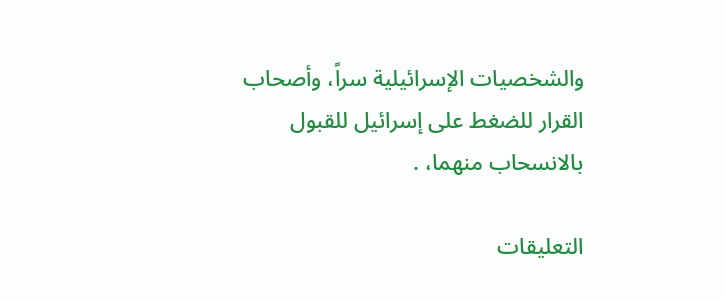والشخصيات الإسرائيلية سراً، وأصحاب القرار للضغط على إسرائيل للقبول بالانسحاب منهما، .

التعليقات